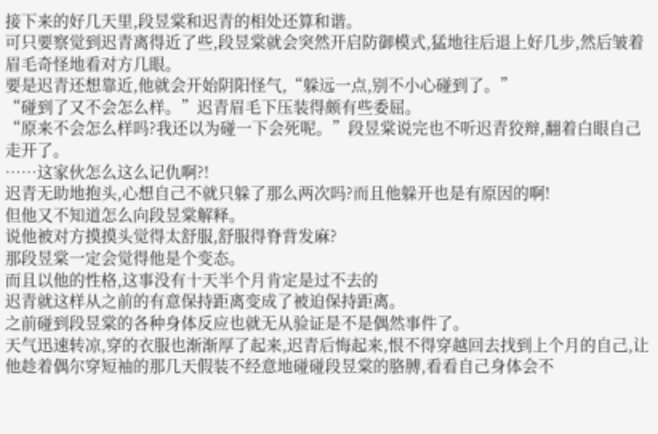接下来的好几天里,段昱棠和迟青的相处还算和谐。
可只要察觉到迟青离得近了些,段昱棠就会突然开启防御模式,猛地往后退上好几步,然后皱着眉毛奇怪地看对方几眼。
要是迟青还想靠近,他就会开始阴阳怪气,“躲远一点,别不小心碰到了。”
“碰到了又不会怎么样。”迟青眉毛下压装得颇有些委屈。
“原来不会怎么样吗?我还以为碰一下会死呢。”段昱棠说完也不听迟青狡辩,翻着白眼自己走开了。
……这家伙怎么这么记仇啊?!
迟青无助地抱头,心想自己不就只躲了那么两次吗?而且他躲开也是有原因的啊!
但他又不知道怎么向段昱棠解释。
说他被对方摸摸头觉得太舒服,舒服得脊背发麻?
那段昱棠一定会觉得他是个变态。
而且以他的性格,这事没有十天半个月肯定是过不去的
迟青就这样从之前的有意保持距离变成了被迫保持距离。
之前碰到段昱棠的各种身体反应也就无从验证是不是偶然事件了。
天气迅速转凉,穿的衣服也渐渐厚了起来,迟青后悔起来,恨不得穿越回去找到上个月的自己,让他趁着偶尔穿短袖的那几天假装不经意地碰碰段昱棠的胳膊,看看自己身体会不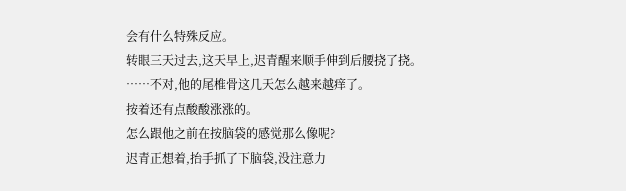会有什么特殊反应。
转眼三天过去,这天早上,迟青醒来顺手伸到后腰挠了挠。
……不对,他的尾椎骨这几天怎么越来越痒了。
按着还有点酸酸涨涨的。
怎么跟他之前在按脑袋的感觉那么像呢?
迟青正想着,抬手抓了下脑袋,没注意力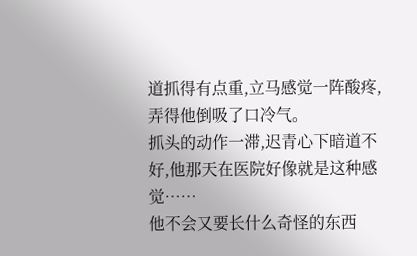道抓得有点重,立马感觉一阵酸疼,弄得他倒吸了口冷气。
抓头的动作一滞,迟青心下暗道不好,他那天在医院好像就是这种感觉……
他不会又要长什么奇怪的东西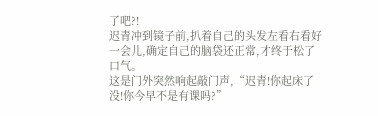了吧?!
迟青冲到镜子前,扒着自己的头发左看右看好一会儿,确定自己的脑袋还正常,才终于松了口气。
这是门外突然响起敲门声,“迟青!你起床了没!你今早不是有课吗?”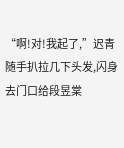“啊!对!我起了,”迟青随手扒拉几下头发,闪身去门口给段昱棠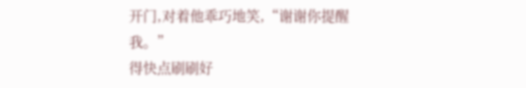开门,对着他乖巧地笑,“谢谢你提醒我。”
得快点刷刷好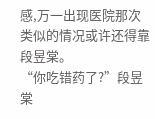感,万一出现医院那次类似的情况或许还得靠段昱棠。
“你吃错药了?”段昱棠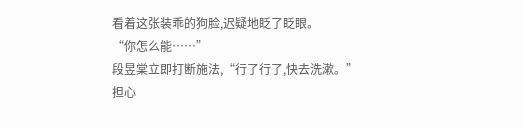看着这张装乖的狗脸,迟疑地眨了眨眼。
“你怎么能……”
段昱棠立即打断施法,“行了行了,快去洗漱。”
担心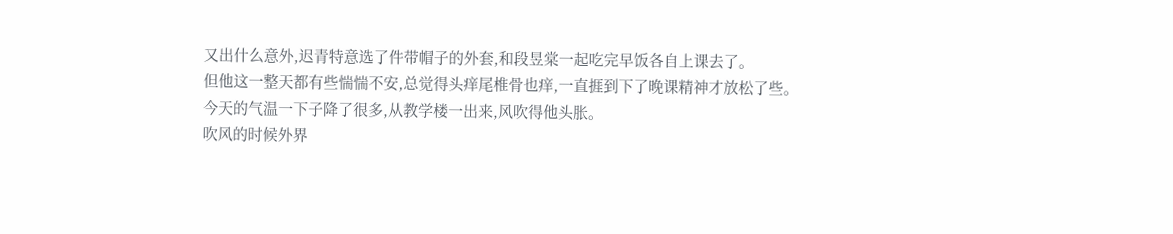又出什么意外,迟青特意选了件带帽子的外套,和段昱棠一起吃完早饭各自上课去了。
但他这一整天都有些惴惴不安,总觉得头痒尾椎骨也痒,一直捱到下了晚课精神才放松了些。
今天的气温一下子降了很多,从教学楼一出来,风吹得他头胀。
吹风的时候外界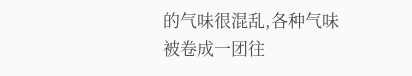的气味很混乱,各种气味被卷成一团往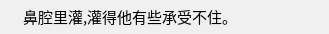鼻腔里灌,灌得他有些承受不住。